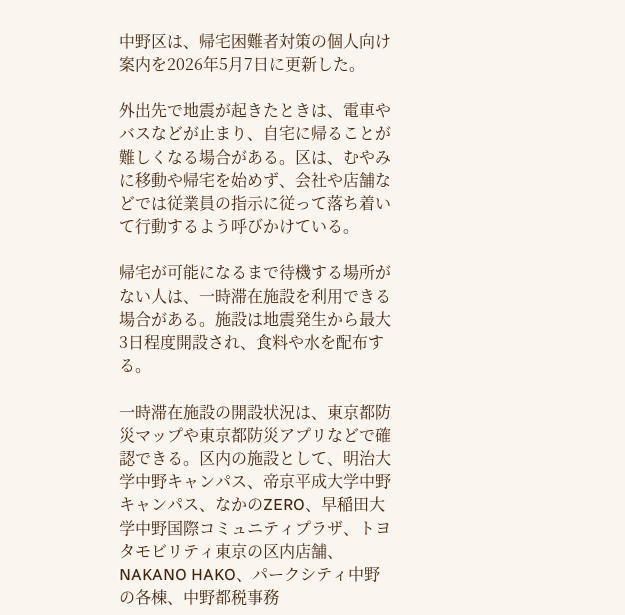中野区は、帰宅困難者対策の個人向け案内を2026年5月7日に更新した。

外出先で地震が起きたときは、電車やバスなどが止まり、自宅に帰ることが難しくなる場合がある。区は、むやみに移動や帰宅を始めず、会社や店舗などでは従業員の指示に従って落ち着いて行動するよう呼びかけている。

帰宅が可能になるまで待機する場所がない人は、一時滞在施設を利用できる場合がある。施設は地震発生から最大3日程度開設され、食料や水を配布する。

一時滞在施設の開設状況は、東京都防災マップや東京都防災アプリなどで確認できる。区内の施設として、明治大学中野キャンパス、帝京平成大学中野キャンパス、なかのZERO、早稲田大学中野国際コミュニティプラザ、トヨタモビリティ東京の区内店舗、NAKANO HAKO、パークシティ中野の各棟、中野都税事務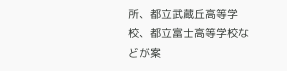所、都立武蔵丘高等学校、都立富士高等学校などが案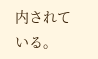内されている。